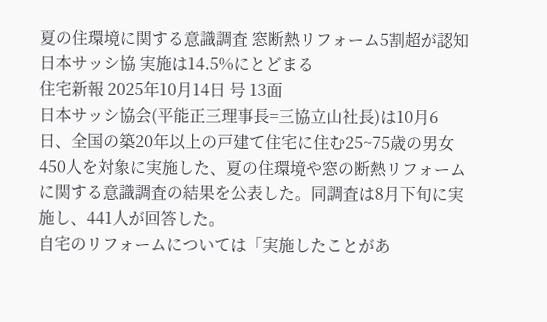夏の住環境に関する意識調査 窓断熱リフォーム5割超が認知 日本サッシ協 実施は14.5%にとどまる
住宅新報 2025年10月14日 号 13面
日本サッシ協会(平能正三理事長=三協立山社長)は10月6日、全国の築20年以上の戸建て住宅に住む25~75歳の男女450人を対象に実施した、夏の住環境や窓の断熱リフォームに関する意識調査の結果を公表した。同調査は8月下旬に実施し、441人が回答した。
自宅のリフォームについては「実施したことがあ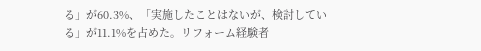る」が60.3%、「実施したことはないが、検討している」が11.1%を占めた。リフォーム経験者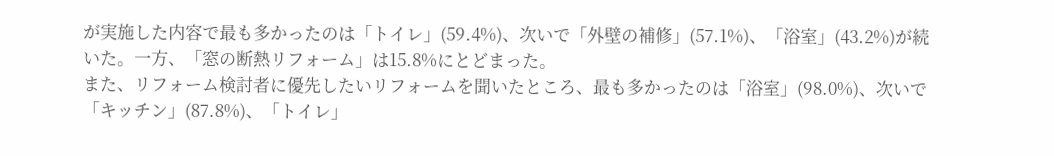が実施した内容で最も多かったのは「トイレ」(59.4%)、次いで「外壁の補修」(57.1%)、「浴室」(43.2%)が続いた。一方、「窓の断熱リフォーム」は15.8%にとどまった。
また、リフォーム検討者に優先したいリフォームを聞いたところ、最も多かったのは「浴室」(98.0%)、次いで「キッチン」(87.8%)、「トイレ」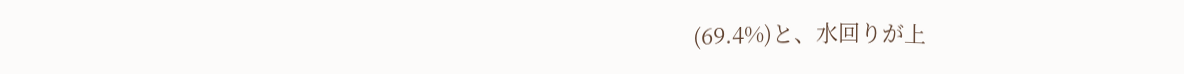(69.4%)と、水回りが上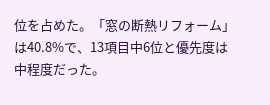位を占めた。「窓の断熱リフォーム」は40.8%で、13項目中6位と優先度は中程度だった。